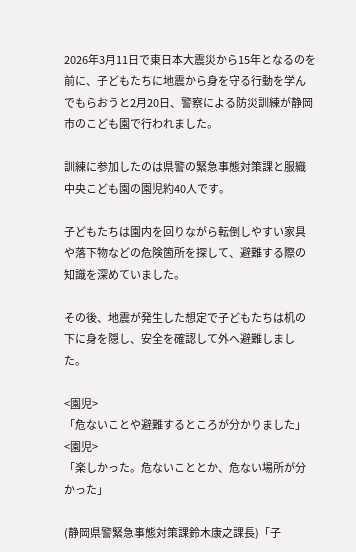2026年3月11日で東日本大震災から15年となるのを前に、子どもたちに地震から身を守る行動を学んでもらおうと2月20日、警察による防災訓練が静岡市のこども園で行われました。

訓練に参加したのは県警の緊急事態対策課と服織中央こども園の園児約40人です。

子どもたちは園内を回りながら転倒しやすい家具や落下物などの危険箇所を探して、避難する際の知識を深めていました。

その後、地震が発生した想定で子どもたちは机の下に身を隠し、安全を確認して外へ避難しました。

<園児>
「危ないことや避難するところが分かりました」
<園児>
「楽しかった。危ないこととか、危ない場所が分かった」

(静岡県警緊急事態対策課鈴木康之課長)「子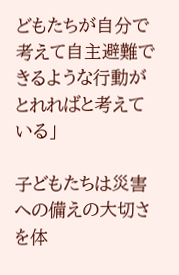どもたちが自分で考えて自主避難できるような行動がとれればと考えている」

子どもたちは災害への備えの大切さを体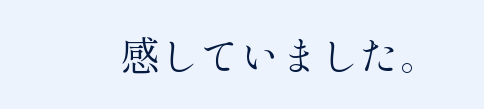感していました。